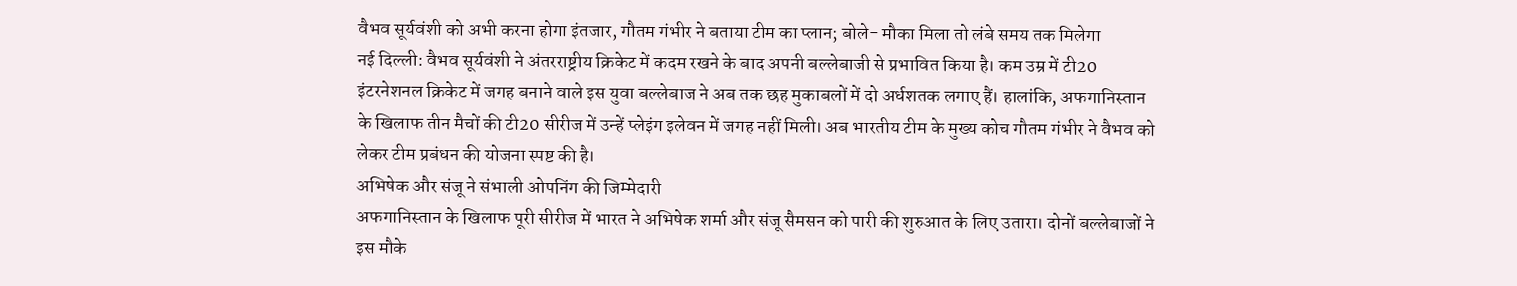वैभव सूर्यवंशी को अभी करना होगा इंतजार, गौतम गंभीर ने बताया टीम का प्लान; बोले- मौका मिला तो लंबे समय तक मिलेगा
नई दिल्ली: वैभव सूर्यवंशी ने अंतरराष्ट्रीय क्रिकेट में कदम रखने के बाद अपनी बल्लेबाजी से प्रभावित किया है। कम उम्र में टी20 इंटरनेशनल क्रिकेट में जगह बनाने वाले इस युवा बल्लेबाज ने अब तक छह मुकाबलों में दो अर्धशतक लगाए हैं। हालांकि, अफगानिस्तान के खिलाफ तीन मैचों की टी20 सीरीज में उन्हें प्लेइंग इलेवन में जगह नहीं मिली। अब भारतीय टीम के मुख्य कोच गौतम गंभीर ने वैभव को लेकर टीम प्रबंधन की योजना स्पष्ट की है।
अभिषेक और संजू ने संभाली ओपनिंग की जिम्मेदारी
अफगानिस्तान के खिलाफ पूरी सीरीज में भारत ने अभिषेक शर्मा और संजू सैमसन को पारी की शुरुआत के लिए उतारा। दोनों बल्लेबाजों ने इस मौके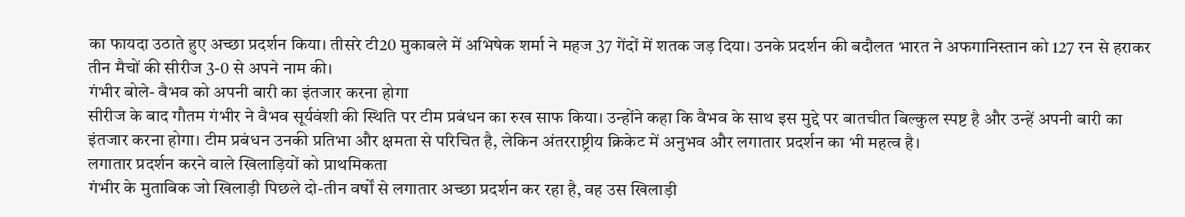का फायदा उठाते हुए अच्छा प्रदर्शन किया। तीसरे टी20 मुकाबले में अभिषेक शर्मा ने महज 37 गेंदों में शतक जड़ दिया। उनके प्रदर्शन की बदौलत भारत ने अफगानिस्तान को 127 रन से हराकर तीन मैचों की सीरीज 3-0 से अपने नाम की।
गंभीर बोले- वैभव को अपनी बारी का इंतजार करना होगा
सीरीज के बाद गौतम गंभीर ने वैभव सूर्यवंशी की स्थिति पर टीम प्रबंधन का रुख साफ किया। उन्होंने कहा कि वैभव के साथ इस मुद्दे पर बातचीत बिल्कुल स्पष्ट है और उन्हें अपनी बारी का इंतजार करना होगा। टीम प्रबंधन उनकी प्रतिभा और क्षमता से परिचित है, लेकिन अंतरराष्ट्रीय क्रिकेट में अनुभव और लगातार प्रदर्शन का भी महत्व है।
लगातार प्रदर्शन करने वाले खिलाड़ियों को प्राथमिकता
गंभीर के मुताबिक जो खिलाड़ी पिछले दो-तीन वर्षों से लगातार अच्छा प्रदर्शन कर रहा है, वह उस खिलाड़ी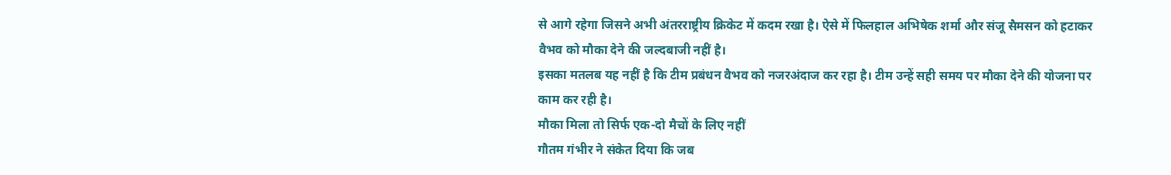से आगे रहेगा जिसने अभी अंतरराष्ट्रीय क्रिकेट में कदम रखा है। ऐसे में फिलहाल अभिषेक शर्मा और संजू सैमसन को हटाकर वैभव को मौका देने की जल्दबाजी नहीं है।
इसका मतलब यह नहीं है कि टीम प्रबंधन वैभव को नजरअंदाज कर रहा है। टीम उन्हें सही समय पर मौका देने की योजना पर काम कर रही है।
मौका मिला तो सिर्फ एक-दो मैचों के लिए नहीं
गौतम गंभीर ने संकेत दिया कि जब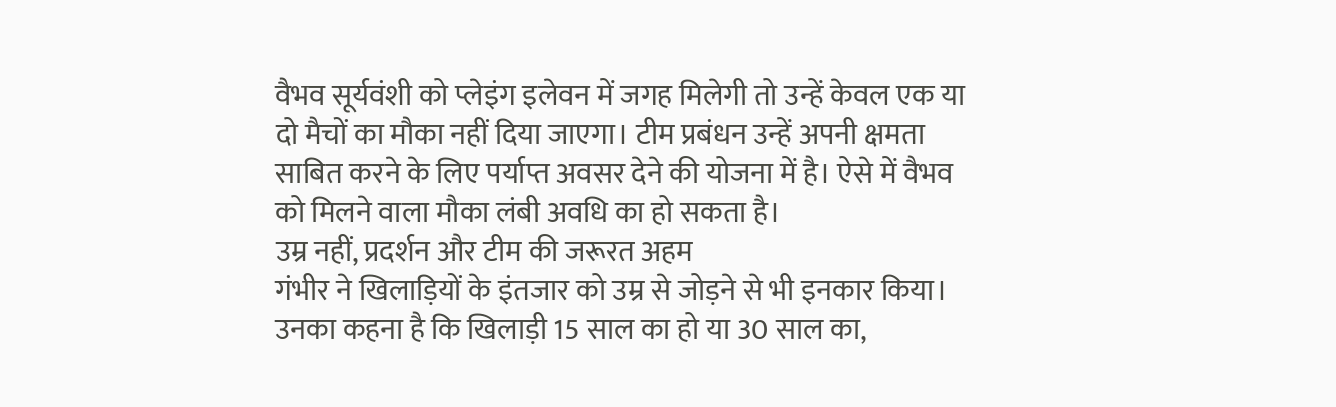वैभव सूर्यवंशी को प्लेइंग इलेवन में जगह मिलेगी तो उन्हें केवल एक या दो मैचों का मौका नहीं दिया जाएगा। टीम प्रबंधन उन्हें अपनी क्षमता साबित करने के लिए पर्याप्त अवसर देने की योजना में है। ऐसे में वैभव को मिलने वाला मौका लंबी अवधि का हो सकता है।
उम्र नहीं, प्रदर्शन और टीम की जरूरत अहम
गंभीर ने खिलाड़ियों के इंतजार को उम्र से जोड़ने से भी इनकार किया। उनका कहना है कि खिलाड़ी 15 साल का हो या 30 साल का,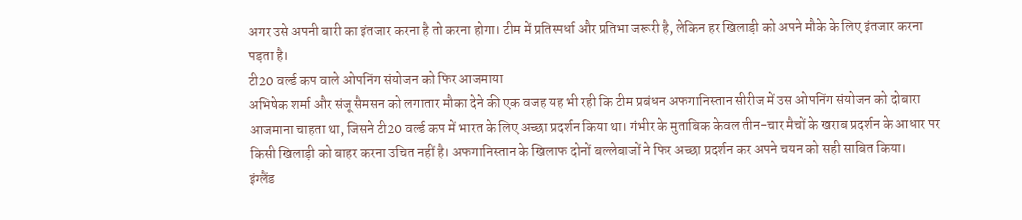अगर उसे अपनी बारी का इंतजार करना है तो करना होगा। टीम में प्रतिस्पर्धा और प्रतिभा जरूरी है, लेकिन हर खिलाड़ी को अपने मौके के लिए इंतजार करना पड़ता है।
टी20 वर्ल्ड कप वाले ओपनिंग संयोजन को फिर आजमाया
अभिषेक शर्मा और संजू सैमसन को लगातार मौका देने की एक वजह यह भी रही कि टीम प्रबंधन अफगानिस्तान सीरीज में उस ओपनिंग संयोजन को दोबारा आजमाना चाहता था, जिसने टी20 वर्ल्ड कप में भारत के लिए अच्छा प्रदर्शन किया था। गंभीर के मुताबिक केवल तीन-चार मैचों के खराब प्रदर्शन के आधार पर किसी खिलाड़ी को बाहर करना उचित नहीं है। अफगानिस्तान के खिलाफ दोनों बल्लेबाजों ने फिर अच्छा प्रदर्शन कर अपने चयन को सही साबित किया।
इंग्लैंड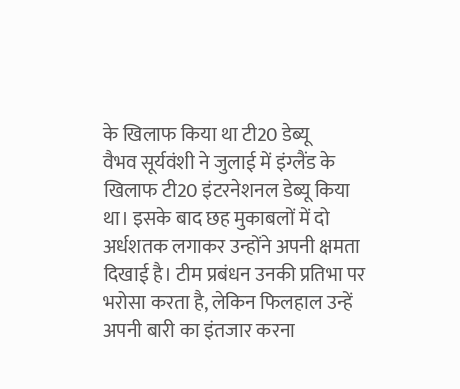के खिलाफ किया था टी20 डेब्यू
वैभव सूर्यवंशी ने जुलाई में इंग्लैंड के खिलाफ टी20 इंटरनेशनल डेब्यू किया था। इसके बाद छह मुकाबलों में दो अर्धशतक लगाकर उन्होंने अपनी क्षमता दिखाई है। टीम प्रबंधन उनकी प्रतिभा पर भरोसा करता है, लेकिन फिलहाल उन्हें अपनी बारी का इंतजार करना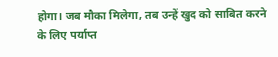होगा। जब मौका मिलेगा, तब उन्हें खुद को साबित करने के लिए पर्याप्त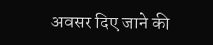अवसर दिए जाने की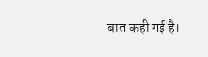बात कही गई है।